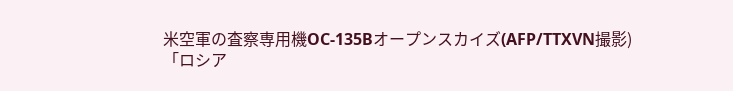米空軍の査察専用機OC-135Bオープンスカイズ(AFP/TTXVN撮影)
「ロシア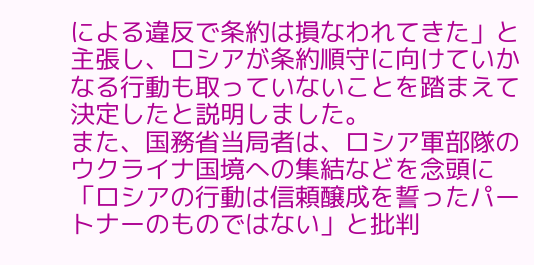による違反で条約は損なわれてきた」と主張し、ロシアが条約順守に向けていかなる行動も取っていないことを踏まえて決定したと説明しました。
また、国務省当局者は、ロシア軍部隊のウクライナ国境への集結などを念頭に「ロシアの行動は信頼醸成を誓ったパートナーのものではない」と批判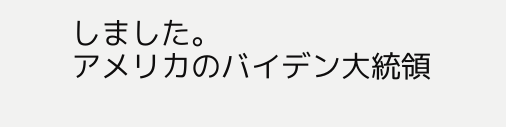しました。
アメリカのバイデン大統領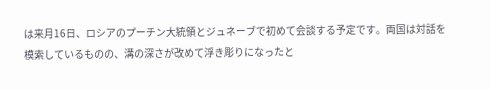は来月16日、ロシアのプーチン大統領とジュネーブで初めて会談する予定です。両国は対話を模索しているものの、溝の深さが改めて浮き彫りになったと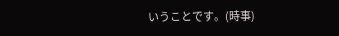いうことです。(時事)